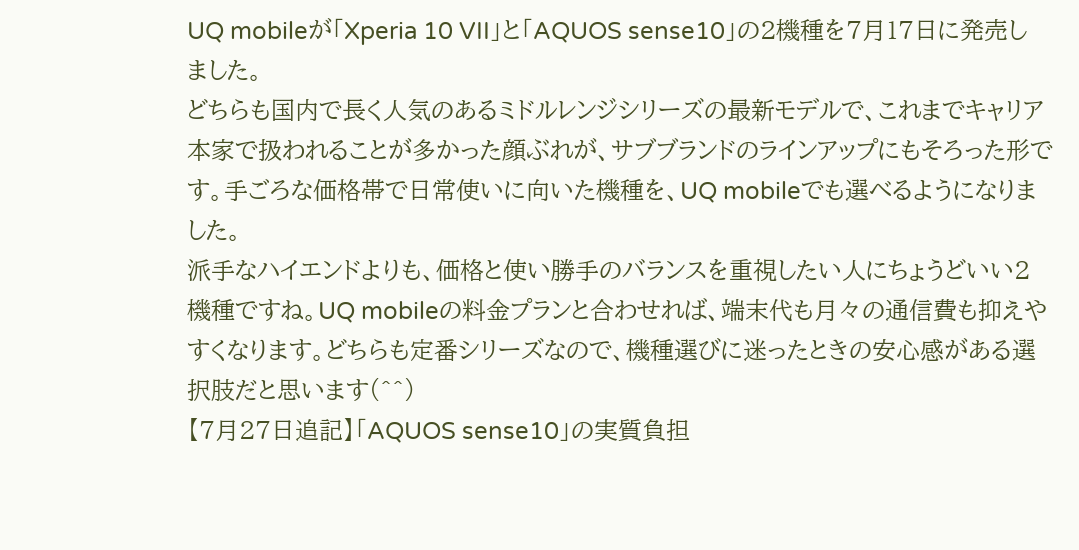UQ mobileが「Xperia 10 VII」と「AQUOS sense10」の2機種を7月17日に発売しました。
どちらも国内で長く人気のあるミドルレンジシリーズの最新モデルで、これまでキャリア本家で扱われることが多かった顔ぶれが、サブブランドのラインアップにもそろった形です。手ごろな価格帯で日常使いに向いた機種を、UQ mobileでも選べるようになりました。
派手なハイエンドよりも、価格と使い勝手のバランスを重視したい人にちょうどいい2機種ですね。UQ mobileの料金プランと合わせれば、端末代も月々の通信費も抑えやすくなります。どちらも定番シリーズなので、機種選びに迷ったときの安心感がある選択肢だと思います(^^)
【7月27日追記】「AQUOS sense10」の実質負担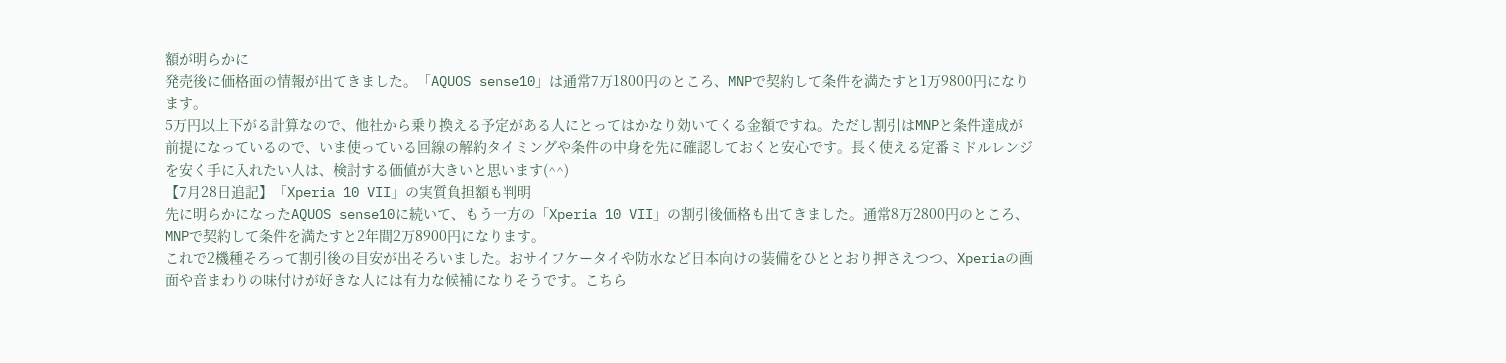額が明らかに
発売後に価格面の情報が出てきました。「AQUOS sense10」は通常7万1800円のところ、MNPで契約して条件を満たすと1万9800円になります。
5万円以上下がる計算なので、他社から乗り換える予定がある人にとってはかなり効いてくる金額ですね。ただし割引はMNPと条件達成が前提になっているので、いま使っている回線の解約タイミングや条件の中身を先に確認しておくと安心です。長く使える定番ミドルレンジを安く手に入れたい人は、検討する価値が大きいと思います(^^)
【7月28日追記】「Xperia 10 VII」の実質負担額も判明
先に明らかになったAQUOS sense10に続いて、もう一方の「Xperia 10 VII」の割引後価格も出てきました。通常8万2800円のところ、MNPで契約して条件を満たすと2年間2万8900円になります。
これで2機種そろって割引後の目安が出そろいました。おサイフケータイや防水など日本向けの装備をひととおり押さえつつ、Xperiaの画面や音まわりの味付けが好きな人には有力な候補になりそうです。こちら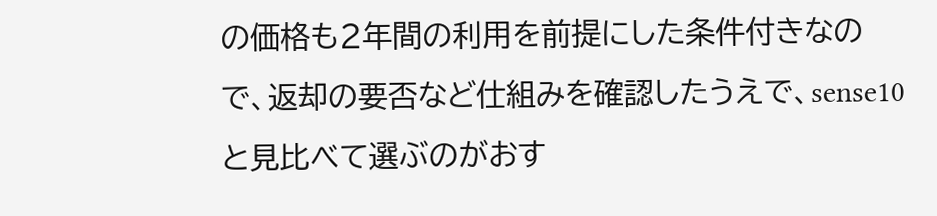の価格も2年間の利用を前提にした条件付きなので、返却の要否など仕組みを確認したうえで、sense10と見比べて選ぶのがおす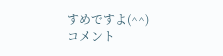すめですよ(^^)
コメント